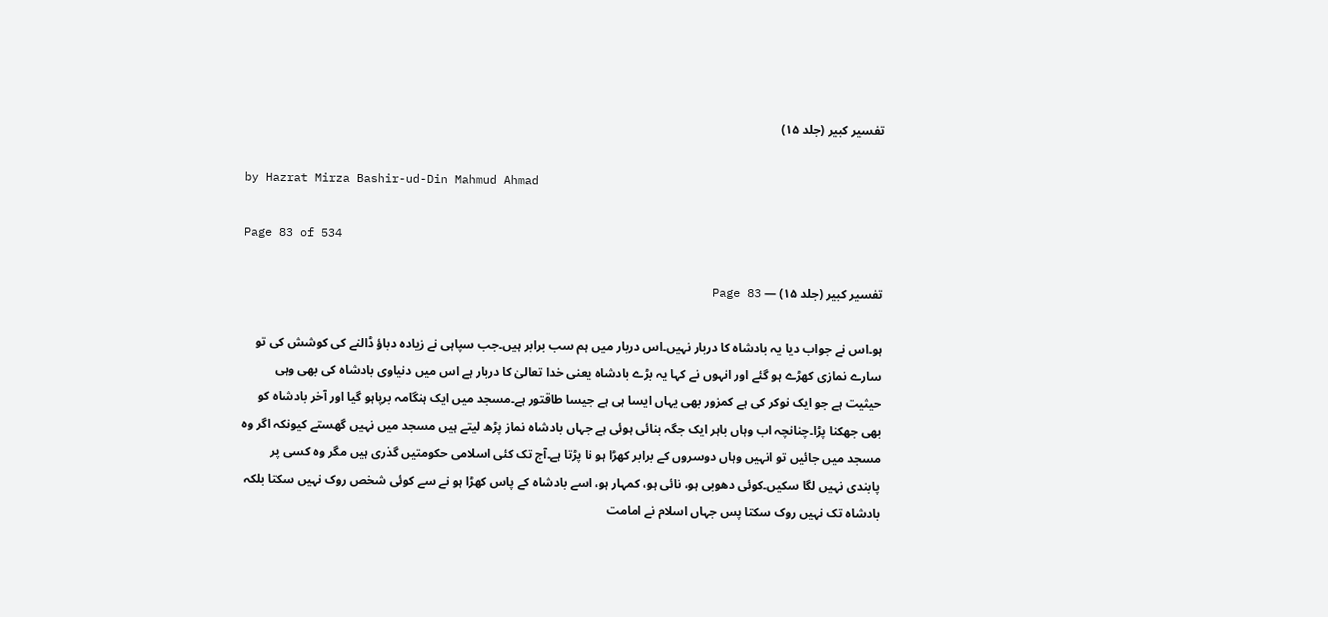تفسیر کبیر (جلد ۱۵)

by Hazrat Mirza Bashir-ud-Din Mahmud Ahmad

Page 83 of 534

تفسیر کبیر (جلد ۱۵) — Page 83

ہو۔اس نے جواب دیا یہ بادشاہ کا دربار نہیں۔اس دربار میں ہم سب برابر ہیں۔جب سپاہی نے زیادہ دباؤ ڈالنے کی کوشش کی تو سارے نمازی کھڑے ہو گئے اور انہوں نے کہا یہ بڑے بادشاہ یعنی خدا تعالیٰ کا دربار ہے اس میں دنیاوی بادشاہ کی بھی وہی حیثیت ہے جو ایک نوکر کی ہے کمزور بھی یہاں ایسا ہی ہے جیسا طاقتور ہے۔مسجد میں ایک ہنگامہ برپاہو گیا اور آخر بادشاہ کو بھی جھکنا پڑا۔چنانچہ اب وہاں باہر ایک جگہ بنائی ہوئی ہے جہاں بادشاہ نماز پڑھ لیتے ہیں مسجد میں نہیں گھستے کیونکہ اگر وہ مسجد میں جائیں تو انہیں وہاں دوسروں کے برابر کھڑا ہو نا پڑتا ہے۔آج تک کئی اسلامی حکومتیں گذری ہیں مگر وہ کسی پر پابندی نہیں لگا سکیں۔کوئی دھوبی ہو، نائی ہو، کمہار ہو، اسے بادشاہ کے پاس کھڑا ہو نے سے کوئی شخص روک نہیں سکتا بلکہ بادشاہ تک نہیں روک سکتا پس جہاں اسلام نے امامت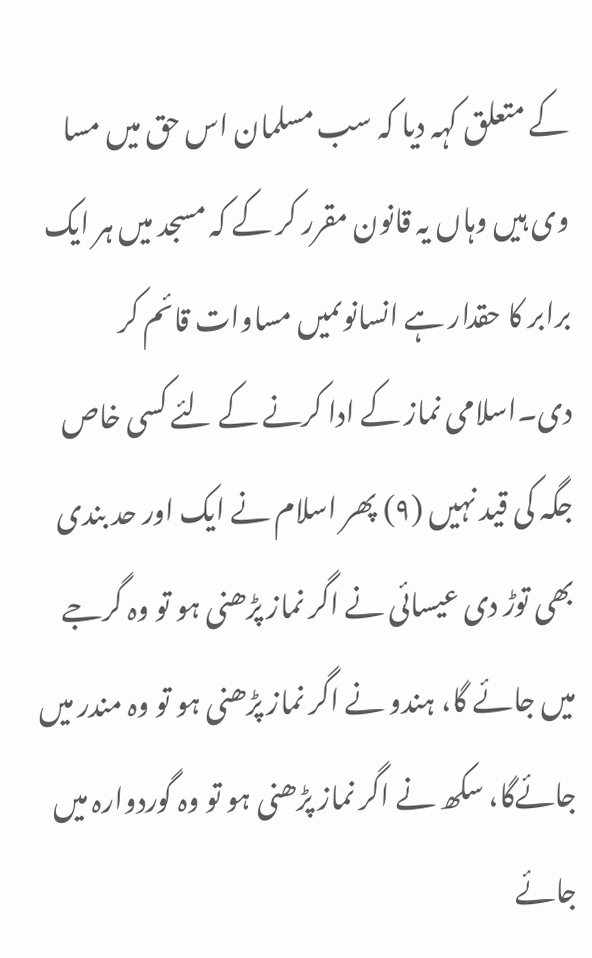کے متعلق کہہ دیا کہ سب مسلمان اس حق میں مسا وی ہیں وہاں یہ قانون مقرر کر کے کہ مسجد میں ہر ایک برابر کا حقدار ہے انسانوںمیں مساوات قائم کر دی۔اسلامی نماز کے ادا کرنے کے لئے کسی خاص جگہ کی قید نہیں (۹) پھر اسلام نے ایک اور حد بندی بھی توڑ دی عیسائی نے اگر نماز پڑھنی ہو تو وہ گرجے میں جائے گا، ہندو نے اگر نماز پڑھنی ہو تو وہ مندر میں جائےگا، سکھ نے اگر نماز پڑھنی ہو تو وہ گوردوارہ میں جائے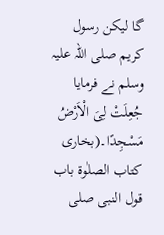گا لیکن رسول کریم صلی اللہ علیہ وسلم نے فرمایا جُعِلَتْ لِیَ الْاَرْضُ مَسْجِدًا۔(بخاری کتاب الصلٰوۃ باب قول النبی صلی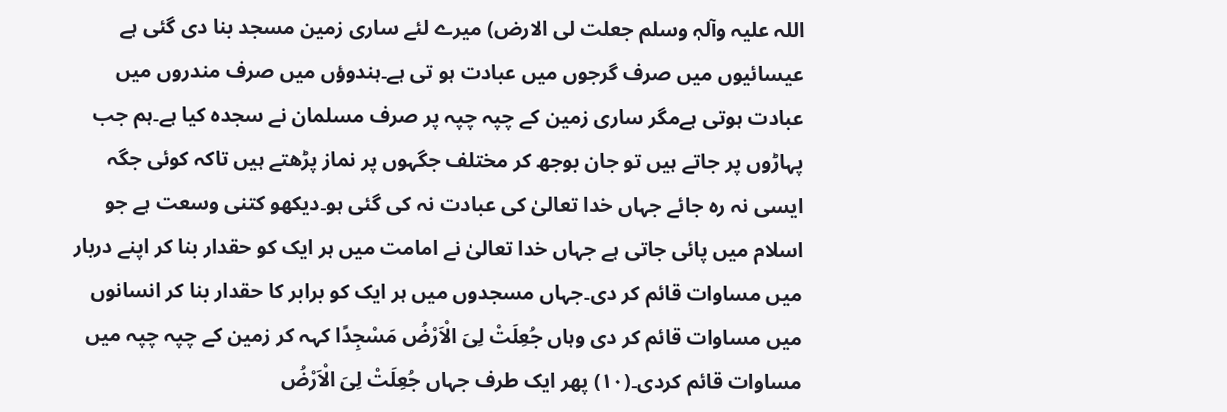اللہ علیہ وآلہٖ وسلم جعلت لی الارض) میرے لئے ساری زمین مسجد بنا دی گئی ہے عیسائیوں میں صرف گرجوں میں عبادت ہو تی ہے۔ہندوؤں میں صرف مندروں میں عبادت ہوتی ہےمگر ساری زمین کے چپہ چپہ پر صرف مسلمان نے سجدہ کیا ہے۔ہم جب پہاڑوں پر جاتے ہیں تو جان بوجھ کر مختلف جگہوں پر نماز پڑھتے ہیں تاکہ کوئی جگہ ایسی نہ رہ جائے جہاں خدا تعالیٰ کی عبادت نہ کی گئی ہو۔دیکھو کتنی وسعت ہے جو اسلام میں پائی جاتی ہے جہاں خدا تعالیٰ نے امامت میں ہر ایک کو حقدار بنا کر اپنے دربار میں مساوات قائم کر دی۔جہاں مسجدوں میں ہر ایک کو برابر کا حقدار بنا کر انسانوں میں مساوات قائم کر دی وہاں جُعِلَتْ لِیَ الْاَرْضُ مَسْجِدًا کہہ کر زمین کے چپہ چپہ میں مساوات قائم کردی۔(۱۰) پھر ایک طرف جہاں جُعِلَتْ لِیَ الْاَرْضُ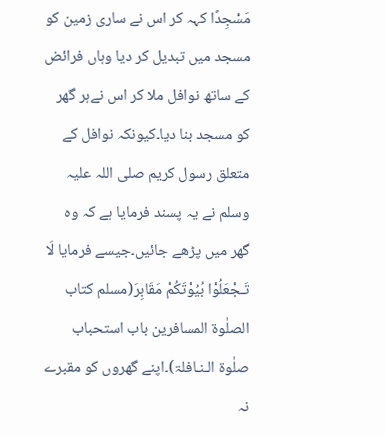مَسْجِدًا کہہ کر اس نے ساری زمین کو مسجد میں تبدیل کر دیا وہاں فرائض کے ساتھ نوافل ملا کر اس نےہر گھر کو مسجد بنا دیا۔کیونکہ نوافل کے متعلق رسول کریم صلی اللہ علیہ وسلم نے یہ پسند فرمایا ہے کہ وہ گھر میں پڑھے جائیں۔جیسے فرمایا لَا تَـجْعَلُوْا بُیُوْتَکُمْ مَقَابِرَ(مسلم کتاب الصلٰوۃ المسافرین باب استحباب صلٰوۃ الـنـافلۃ)۔اپنے گھروں کو مقبرے نہ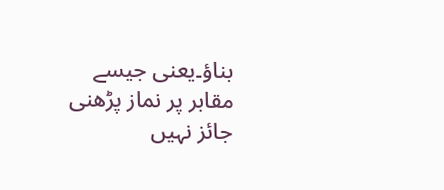بناؤ۔یعنی جیسے مقابر پر نماز پڑھنی جائز نہیں